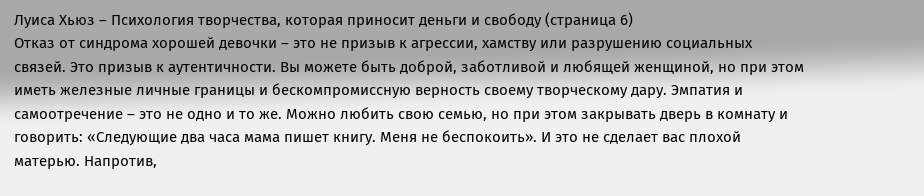Луиса Хьюз – Психология творчества, которая приносит деньги и свободу (страница 6)
Отказ от синдрома хорошей девочки – это не призыв к агрессии, хамству или разрушению социальных связей. Это призыв к аутентичности. Вы можете быть доброй, заботливой и любящей женщиной, но при этом иметь железные личные границы и бескомпромиссную верность своему творческому дару. Эмпатия и самоотречение – это не одно и то же. Можно любить свою семью, но при этом закрывать дверь в комнату и говорить: «Следующие два часа мама пишет книгу. Меня не беспокоить». И это не сделает вас плохой матерью. Напротив,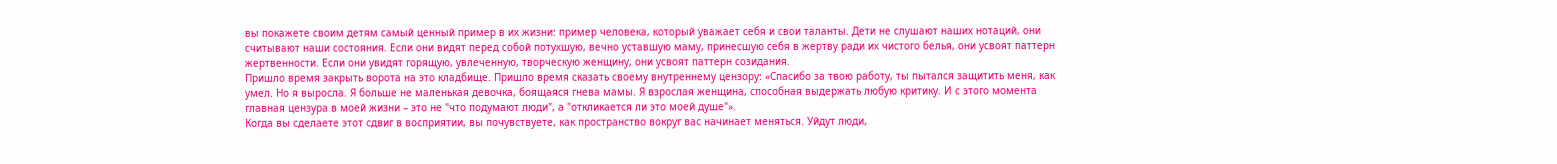вы покажете своим детям самый ценный пример в их жизни: пример человека, который уважает себя и свои таланты. Дети не слушают наших нотаций, они считывают наши состояния. Если они видят перед собой потухшую, вечно уставшую маму, принесшую себя в жертву ради их чистого белья, они усвоят паттерн жертвенности. Если они увидят горящую, увлеченную, творческую женщину, они усвоят паттерн созидания.
Пришло время закрыть ворота на это кладбище. Пришло время сказать своему внутреннему цензору: «Спасибо за твою работу, ты пытался защитить меня, как умел. Но я выросла. Я больше не маленькая девочка, боящаяся гнева мамы. Я взрослая женщина, способная выдержать любую критику. И с этого момента главная цензура в моей жизни – это не "что подумают люди", а "откликается ли это моей душе"».
Когда вы сделаете этот сдвиг в восприятии, вы почувствуете, как пространство вокруг вас начинает меняться. Уйдут люди,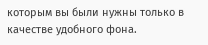которым вы были нужны только в качестве удобного фона.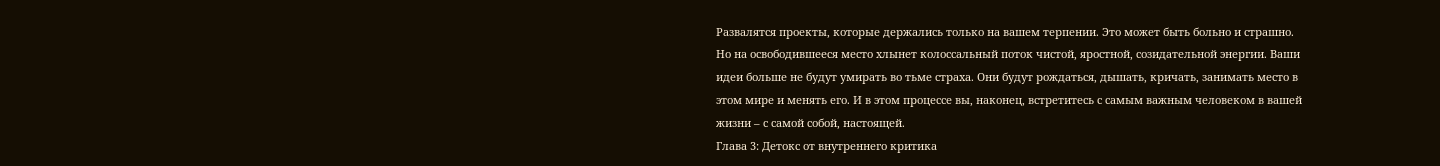Развалятся проекты, которые держались только на вашем терпении. Это может быть больно и страшно. Но на освободившееся место хлынет колоссальный поток чистой, яростной, созидательной энергии. Ваши идеи больше не будут умирать во тьме страха. Они будут рождаться, дышать, кричать, занимать место в этом мире и менять его. И в этом процессе вы, наконец, встретитесь с самым важным человеком в вашей жизни – с самой собой, настоящей.
Глава 3: Детокс от внутреннего критика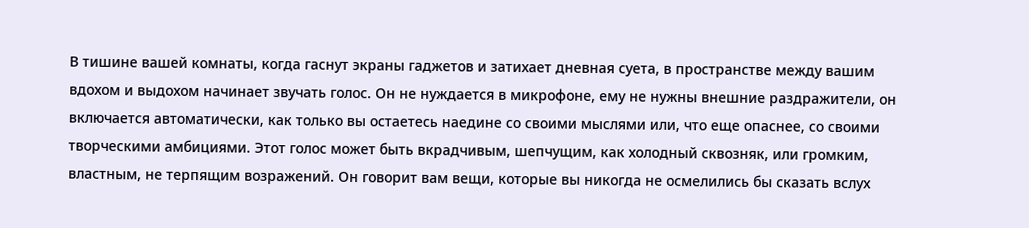В тишине вашей комнаты, когда гаснут экраны гаджетов и затихает дневная суета, в пространстве между вашим вдохом и выдохом начинает звучать голос. Он не нуждается в микрофоне, ему не нужны внешние раздражители, он включается автоматически, как только вы остаетесь наедине со своими мыслями или, что еще опаснее, со своими творческими амбициями. Этот голос может быть вкрадчивым, шепчущим, как холодный сквозняк, или громким, властным, не терпящим возражений. Он говорит вам вещи, которые вы никогда не осмелились бы сказать вслух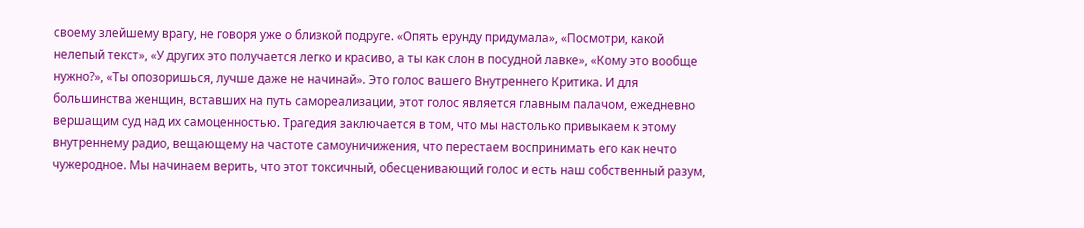своему злейшему врагу, не говоря уже о близкой подруге. «Опять ерунду придумала», «Посмотри, какой нелепый текст», «У других это получается легко и красиво, а ты как слон в посудной лавке», «Кому это вообще нужно?», «Ты опозоришься, лучше даже не начинай». Это голос вашего Внутреннего Критика. И для большинства женщин, вставших на путь самореализации, этот голос является главным палачом, ежедневно вершащим суд над их самоценностью. Трагедия заключается в том, что мы настолько привыкаем к этому внутреннему радио, вещающему на частоте самоуничижения, что перестаем воспринимать его как нечто чужеродное. Мы начинаем верить, что этот токсичный, обесценивающий голос и есть наш собственный разум,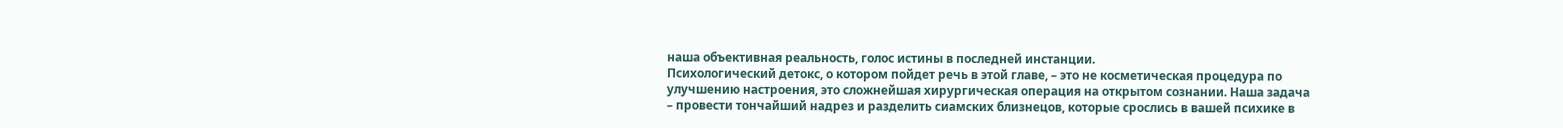наша объективная реальность, голос истины в последней инстанции.
Психологический детокс, о котором пойдет речь в этой главе, – это не косметическая процедура по улучшению настроения, это сложнейшая хирургическая операция на открытом сознании. Наша задача – провести тончайший надрез и разделить сиамских близнецов, которые срослись в вашей психике в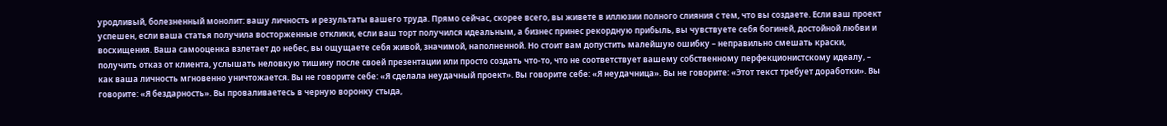уродливый, болезненный монолит: вашу личность и результаты вашего труда. Прямо сейчас, скорее всего, вы живете в иллюзии полного слияния с тем, что вы создаете. Если ваш проект успешен, если ваша статья получила восторженные отклики, если ваш торт получился идеальным, а бизнес принес рекордную прибыль, вы чувствуете себя богиней, достойной любви и восхищения. Ваша самооценка взлетает до небес, вы ощущаете себя живой, значимой, наполненной. Но стоит вам допустить малейшую ошибку – неправильно смешать краски, получить отказ от клиента, услышать неловкую тишину после своей презентации или просто создать что-то, что не соответствует вашему собственному перфекционистскому идеалу, – как ваша личность мгновенно уничтожается. Вы не говорите себе: «Я сделала неудачный проект». Вы говорите себе: «Я неудачница». Вы не говорите: «Этот текст требует доработки». Вы говорите: «Я бездарность». Вы проваливаетесь в черную воронку стыда,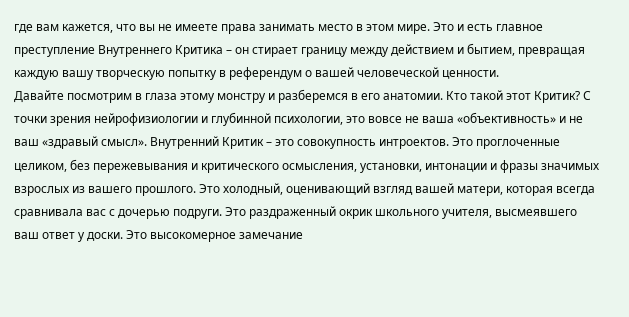где вам кажется, что вы не имеете права занимать место в этом мире. Это и есть главное преступление Внутреннего Критика – он стирает границу между действием и бытием, превращая каждую вашу творческую попытку в референдум о вашей человеческой ценности.
Давайте посмотрим в глаза этому монстру и разберемся в его анатомии. Кто такой этот Критик? С точки зрения нейрофизиологии и глубинной психологии, это вовсе не ваша «объективность» и не ваш «здравый смысл». Внутренний Критик – это совокупность интроектов. Это проглоченные целиком, без пережевывания и критического осмысления, установки, интонации и фразы значимых взрослых из вашего прошлого. Это холодный, оценивающий взгляд вашей матери, которая всегда сравнивала вас с дочерью подруги. Это раздраженный окрик школьного учителя, высмеявшего ваш ответ у доски. Это высокомерное замечание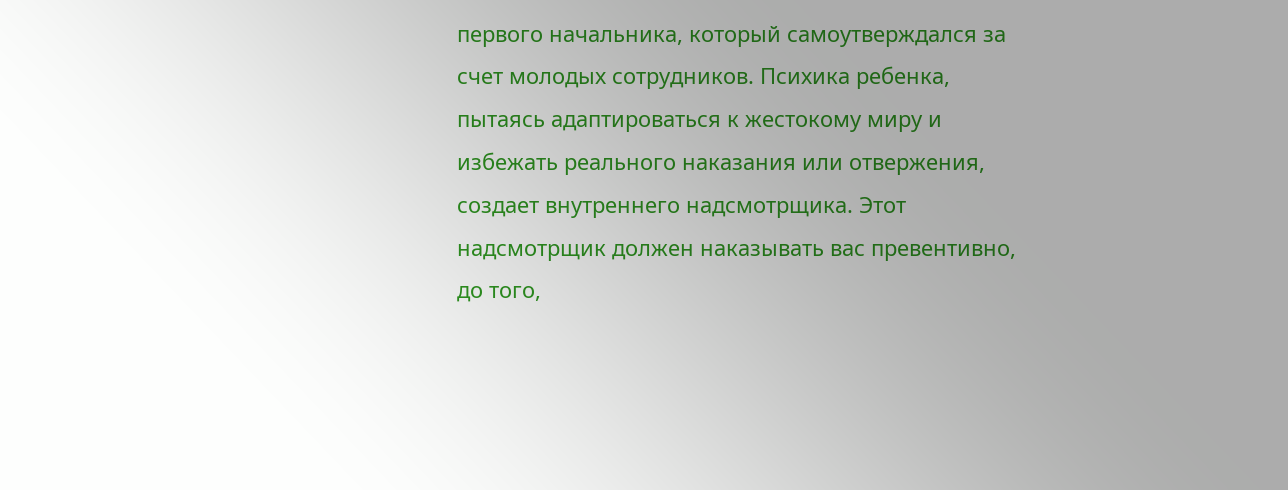первого начальника, который самоутверждался за счет молодых сотрудников. Психика ребенка, пытаясь адаптироваться к жестокому миру и избежать реального наказания или отвержения, создает внутреннего надсмотрщика. Этот надсмотрщик должен наказывать вас превентивно, до того,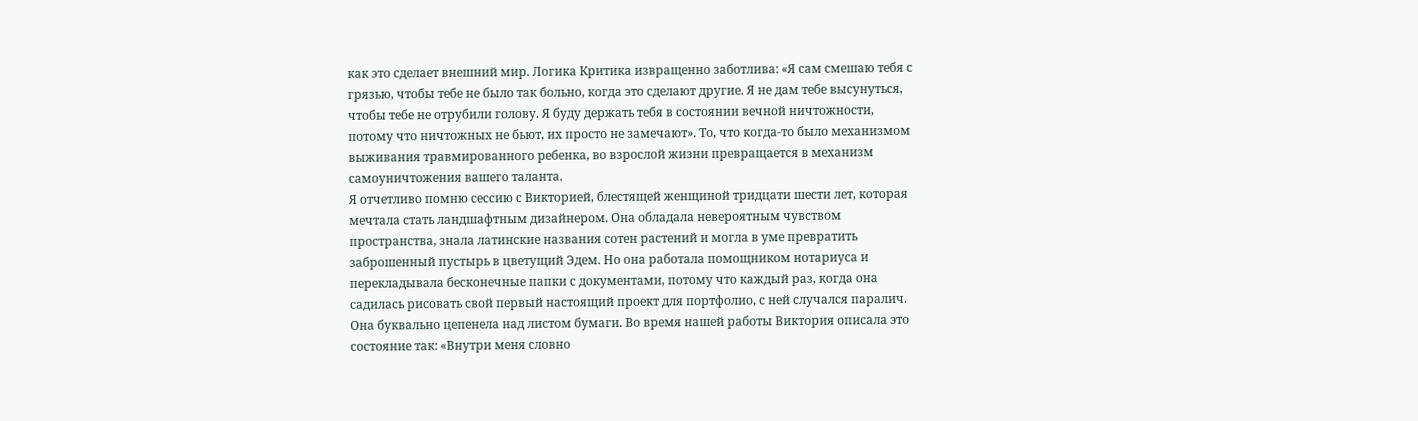как это сделает внешний мир. Логика Критика извращенно заботлива: «Я сам смешаю тебя с грязью, чтобы тебе не было так больно, когда это сделают другие. Я не дам тебе высунуться, чтобы тебе не отрубили голову. Я буду держать тебя в состоянии вечной ничтожности, потому что ничтожных не бьют, их просто не замечают». То, что когда-то было механизмом выживания травмированного ребенка, во взрослой жизни превращается в механизм самоуничтожения вашего таланта.
Я отчетливо помню сессию с Викторией, блестящей женщиной тридцати шести лет, которая мечтала стать ландшафтным дизайнером. Она обладала невероятным чувством пространства, знала латинские названия сотен растений и могла в уме превратить заброшенный пустырь в цветущий Эдем. Но она работала помощником нотариуса и перекладывала бесконечные папки с документами, потому что каждый раз, когда она садилась рисовать свой первый настоящий проект для портфолио, с ней случался паралич. Она буквально цепенела над листом бумаги. Во время нашей работы Виктория описала это состояние так: «Внутри меня словно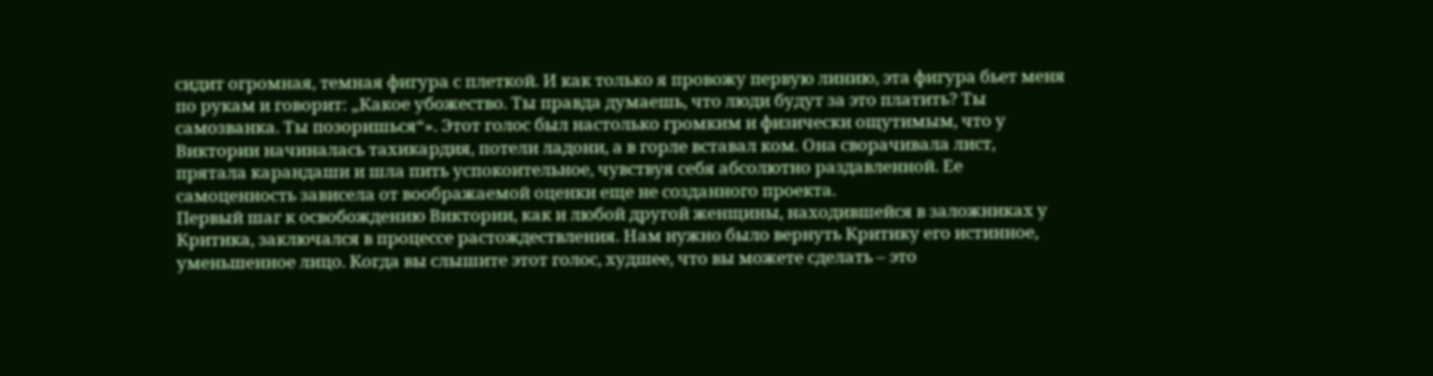сидит огромная, темная фигура с плеткой. И как только я провожу первую линию, эта фигура бьет меня по рукам и говорит: „Какое убожество. Ты правда думаешь, что люди будут за это платить? Ты самозванка. Ты позоришься“». Этот голос был настолько громким и физически ощутимым, что у Виктории начиналась тахикардия, потели ладони, а в горле вставал ком. Она сворачивала лист, прятала карандаши и шла пить успокоительное, чувствуя себя абсолютно раздавленной. Ее самоценность зависела от воображаемой оценки еще не созданного проекта.
Первый шаг к освобождению Виктории, как и любой другой женщины, находившейся в заложниках у Критика, заключался в процессе растождествления. Нам нужно было вернуть Критику его истинное, уменьшенное лицо. Когда вы слышите этот голос, худшее, что вы можете сделать – это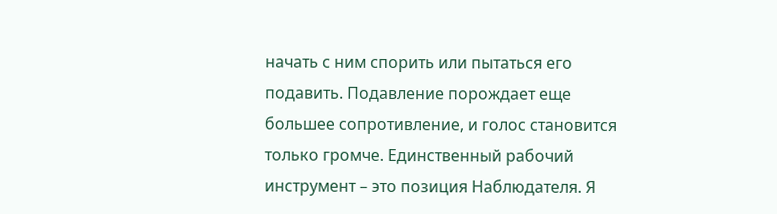начать с ним спорить или пытаться его подавить. Подавление порождает еще большее сопротивление, и голос становится только громче. Единственный рабочий инструмент – это позиция Наблюдателя. Я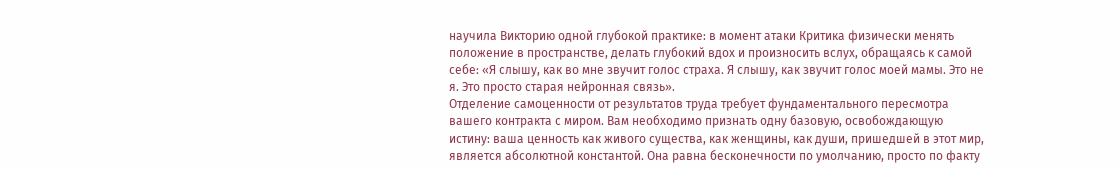научила Викторию одной глубокой практике: в момент атаки Критика физически менять положение в пространстве, делать глубокий вдох и произносить вслух, обращаясь к самой себе: «Я слышу, как во мне звучит голос страха. Я слышу, как звучит голос моей мамы. Это не я. Это просто старая нейронная связь».
Отделение самоценности от результатов труда требует фундаментального пересмотра вашего контракта с миром. Вам необходимо признать одну базовую, освобождающую истину: ваша ценность как живого существа, как женщины, как души, пришедшей в этот мир, является абсолютной константой. Она равна бесконечности по умолчанию, просто по факту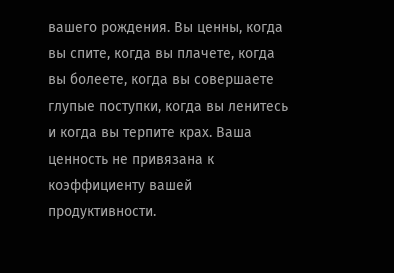вашего рождения. Вы ценны, когда вы спите, когда вы плачете, когда вы болеете, когда вы совершаете глупые поступки, когда вы ленитесь и когда вы терпите крах. Ваша ценность не привязана к коэффициенту вашей продуктивности.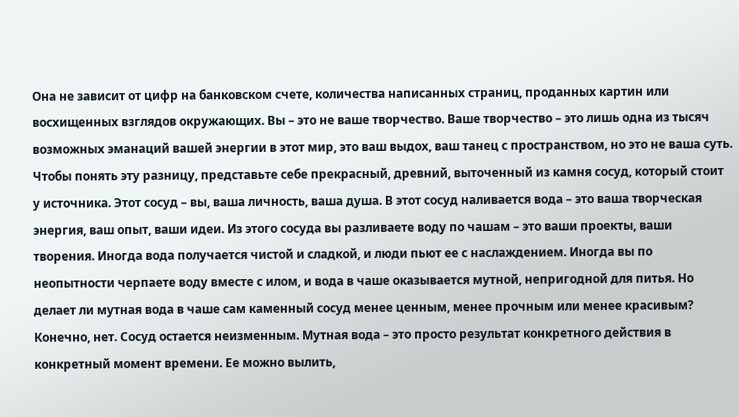Она не зависит от цифр на банковском счете, количества написанных страниц, проданных картин или восхищенных взглядов окружающих. Вы – это не ваше творчество. Ваше творчество – это лишь одна из тысяч возможных эманаций вашей энергии в этот мир, это ваш выдох, ваш танец с пространством, но это не ваша суть.
Чтобы понять эту разницу, представьте себе прекрасный, древний, выточенный из камня сосуд, который стоит у источника. Этот сосуд – вы, ваша личность, ваша душа. В этот сосуд наливается вода – это ваша творческая энергия, ваш опыт, ваши идеи. Из этого сосуда вы разливаете воду по чашам – это ваши проекты, ваши творения. Иногда вода получается чистой и сладкой, и люди пьют ее с наслаждением. Иногда вы по неопытности черпаете воду вместе с илом, и вода в чаше оказывается мутной, непригодной для питья. Но делает ли мутная вода в чаше сам каменный сосуд менее ценным, менее прочным или менее красивым? Конечно, нет. Сосуд остается неизменным. Мутная вода – это просто результат конкретного действия в конкретный момент времени. Ее можно вылить,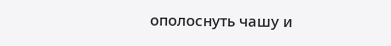ополоснуть чашу и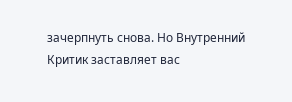зачерпнуть снова. Но Внутренний Критик заставляет вас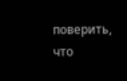поверить, что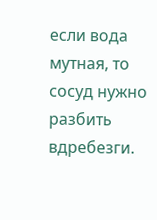если вода мутная, то сосуд нужно разбить вдребезги.